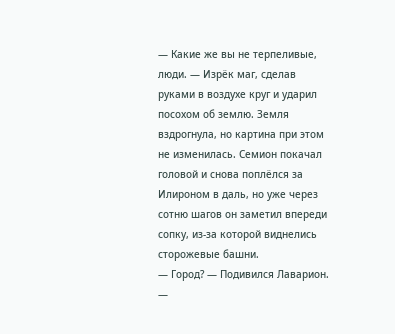— Какие же вы не терпеливые, люди. — Изрёк маг, сделав руками в воздухе круг и ударил посохом об землю. Земля вздрогнула, но картина при этом не изменилась. Семион покачал головой и снова поплёлся за Илироном в даль, но уже через сотню шагов он заметил впереди сопку, из-за которой виднелись сторожевые башни.
— Город? — Подивился Лаварион. —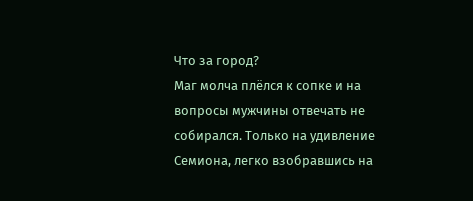Что за город?
Маг молча плёлся к сопке и на вопросы мужчины отвечать не собирался. Только на удивление Семиона, легко взобравшись на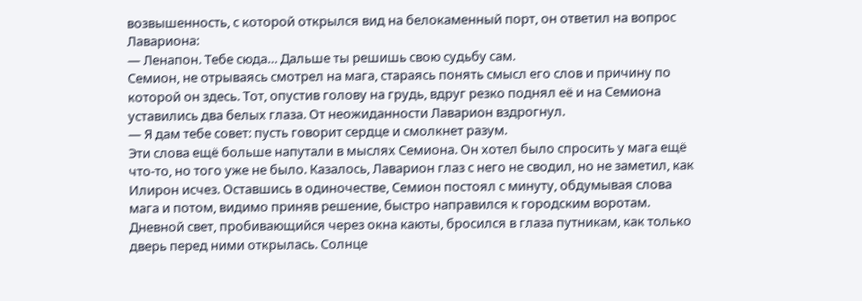возвышенность, с которой открылся вид на белокаменный порт, он ответил на вопрос Лавариона:
— Ленапон. Тебе сюда… Дальше ты решишь свою судьбу сам.
Семион, не отрываясь смотрел на мага, стараясь понять смысл его слов и причину по которой он здесь. Тот, опустив голову на грудь, вдруг резко поднял её и на Семиона уставились два белых глаза. От неожиданности Лаварион вздрогнул.
— Я дам тебе совет: пусть говорит сердце и смолкнет разум.
Эти слова ещё больше напутали в мыслях Семиона. Он хотел было спросить у мага ещё что-то, но того уже не было. Казалось, Лаварион глаз с него не сводил, но не заметил, как Илирон исчез. Оставшись в одиночестве, Семион постоял с минуту, обдумывая слова мага и потом, видимо приняв решение, быстро направился к городским воротам.
Дневной свет, пробивающийся через окна каюты, бросился в глаза путникам, как только дверь перед ними открылась. Солнце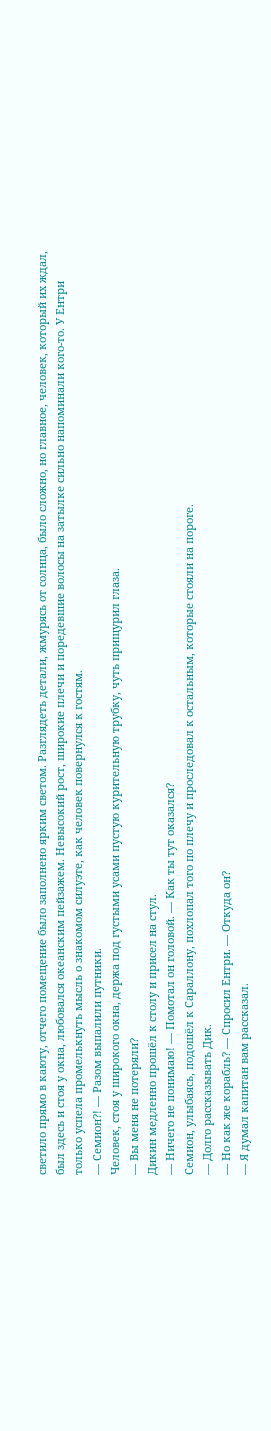светило прямо в каюту, отчего помещение было заполнено ярким светом. Разглядеть детали, жмурясь от солнца, было сложно, но главное, человек, который их ждал, был здесь и стоя у окна, любовался океанским пейзажем. Невысокий рост, широкие плечи и поредевшие волосы на затылке сильно напоминали кого-то. У Ентри только успела промелькнуть мысль о знакомом силуэте, как человек повернулся к гостям.
— Семион?! — Разом выпалили путники.
Человек, стоя у широкого окна, держа под густыми усами пустую курительную трубку, чуть прищурил глаза.
— Вы меня не потеряли?
Дикин медленно прошёл к столу и присел на стул.
— Ничего не понимаю! — Помотал он головой. — Как ты тут оказался?
Семион, улыбаясь, подошёл к Сараллону, похлопал того по плечу и проследовал к остальным, которые стояли на пороге.
— Долго рассказывать Дик.
— Но как же корабль? — Спросил Ентри. — Откуда он?
— Я думал капитан вам рассказал.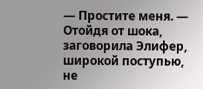— Простите меня. — Отойдя от шока, заговорила Элифер, широкой поступью, не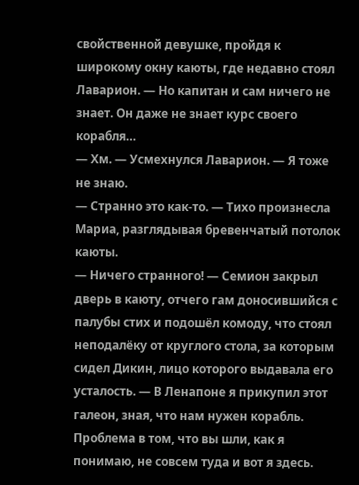свойственной девушке, пройдя к широкому окну каюты, где недавно стоял Лаварион. — Но капитан и сам ничего не знает. Он даже не знает курс своего корабля…
— Хм. — Усмехнулся Лаварион. — Я тоже не знаю.
— Странно это как-то. — Тихо произнесла Мариа, разглядывая бревенчатый потолок каюты.
— Ничего странного! — Семион закрыл дверь в каюту, отчего гам доносившийся с палубы стих и подошёл комоду, что стоял неподалёку от круглого стола, за которым сидел Дикин, лицо которого выдавала его усталость. — В Ленапоне я прикупил этот галеон, зная, что нам нужен корабль. Проблема в том, что вы шли, как я понимаю, не совсем туда и вот я здесь.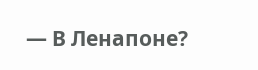— В Ленапоне?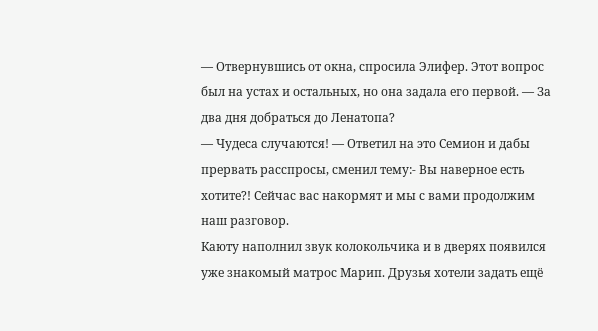— Отвернувшись от окна, спросила Элифер. Этот вопрос был на устах и остальных, но она задала его первой. — За два дня добраться до Ленатопа?
— Чудеса случаются! — Ответил на это Семион и дабы прервать расспросы, сменил тему:- Вы наверное есть хотите?! Сейчас вас накормят и мы с вами продолжим наш разговор.
Каюту наполнил звук колокольчика и в дверях появился уже знакомый матрос Марип. Друзья хотели задать ещё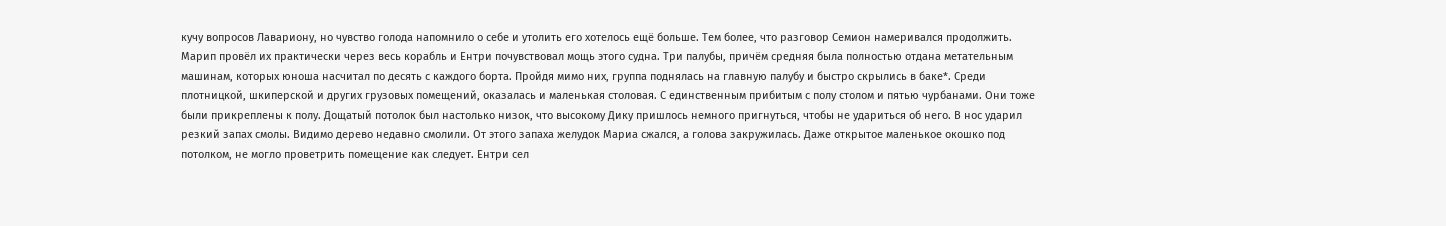кучу вопросов Лавариону, но чувство голода напомнило о себе и утолить его хотелось ещё больше. Тем более, что разговор Семион намеривался продолжить.
Марип провёл их практически через весь корабль и Ентри почувствовал мощь этого судна. Три палубы, причём средняя была полностью отдана метательным машинам, которых юноша насчитал по десять с каждого борта. Пройдя мимо них, группа поднялась на главную палубу и быстро скрылись в баке*. Среди плотницкой, шкиперской и других грузовых помещений, оказалась и маленькая столовая. С единственным прибитым с полу столом и пятью чурбанами. Они тоже были прикреплены к полу. Дощатый потолок был настолько низок, что высокому Дику пришлось немного пригнуться, чтобы не удариться об него. В нос ударил резкий запах смолы. Видимо дерево недавно смолили. От этого запаха желудок Мариа сжался, а голова закружилась. Даже открытое маленькое окошко под потолком, не могло проветрить помещение как следует. Ентри сел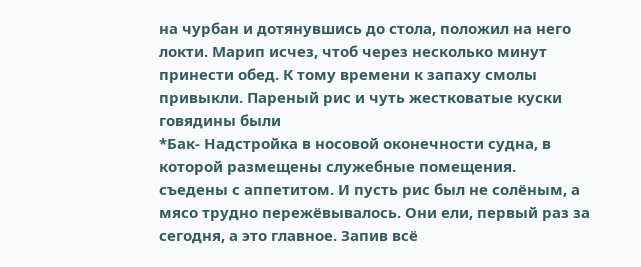на чурбан и дотянувшись до стола, положил на него локти. Марип исчез, чтоб через несколько минут принести обед. К тому времени к запаху смолы привыкли. Пареный рис и чуть жестковатые куски говядины были
*Бак- Надстройка в носовой оконечности судна, в которой размещены служебные помещения.
съедены с аппетитом. И пусть рис был не солёным, а мясо трудно пережёвывалось. Они ели, первый раз за сегодня, а это главное. Запив всё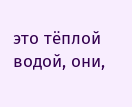это тёплой водой, они,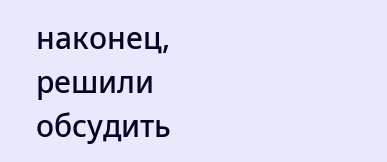наконец, решили обсудить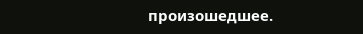произошедшее.